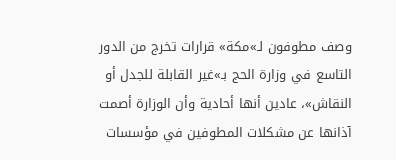وصف مطوفون لـ»مكة» قرارات تخرج من الدور التاسع في وزارة الحج بـ»غير القابلة للجدل أو النقاش»، عادين أنها أحادية وأن الوزارة أصمت آذانها عن مشكلات المطوفين في مؤسسات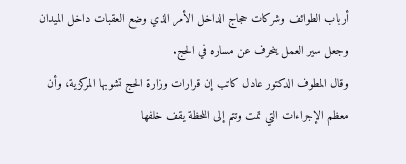أرباب الطوائف وشركات حجاج الداخل الأمر الذي وضع العقبات داخل الميدان وجعل سير العمل ينحرف عن مساره في الحج.
وقال المطوف الدكتور عادل كاتب إن قرارات وزارة الحج تشوبها المركزية، وأن معظم الإجراءات التي تمت وتتم إلى اللحظة يقف خلفها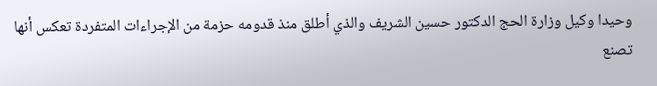وحيدا وكيل وزارة الحج الدكتور حسين الشريف والذي أطلق منذ قدومه حزمة من الإجراءات المتفردة تعكس أنها تصنع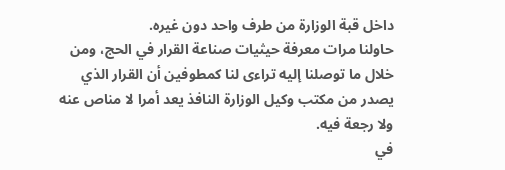داخل قبة الوزارة من طرف واحد دون غيره.
حاولنا مرات معرفة حيثيات صناعة القرار في الحج، ومن خلال ما توصلنا إليه تراءى لنا كمطوفين أن القرار الذي يصدر من مكتب وكيل الوزارة النافذ يعد أمرا لا مناص عنه ولا رجعة فيه.
في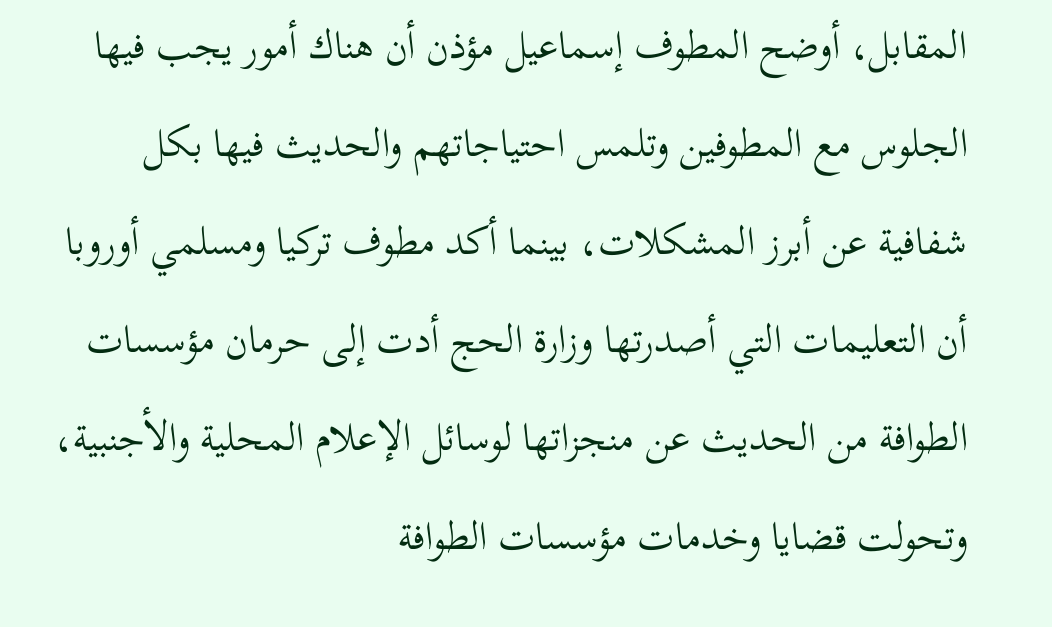المقابل، أوضح المطوف إسماعيل مؤذن أن هناك أمور يجب فيها الجلوس مع المطوفين وتلمس احتياجاتهم والحديث فيها بكل شفافية عن أبرز المشكلات، بينما أكد مطوف تركيا ومسلمي أوروبا أن التعليمات التي أصدرتها وزارة الحج أدت إلى حرمان مؤسسات الطوافة من الحديث عن منجزاتها لوسائل الإعلام المحلية والأجنبية، وتحولت قضايا وخدمات مؤسسات الطوافة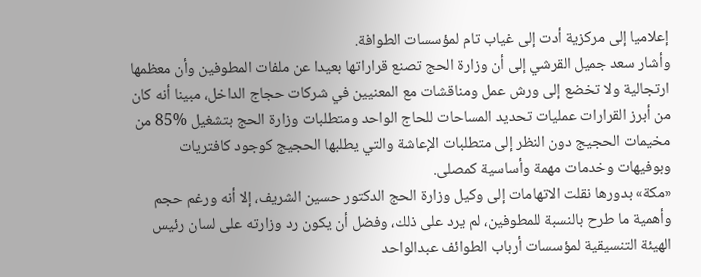إعلاميا إلى مركزية أدت إلى غياب تام لمؤسسات الطوافة.
وأشار سعد جميل القرشي إلى أن وزارة الحج تصنع قراراتها بعيدا عن ملفات المطوفين وأن معظمها ارتجالية ولا تخضع إلى ورش عمل ومناقشات مع المعنيين في شركات حجاج الداخل، مبينا أنه كان من أبرز القرارات عمليات تحديد المساحات للحاج الواحد ومتطلبات وزارة الحج بتشغيل %85 من مخيمات الحجيج دون النظر إلى متطلبات الإعاشة والتي يطلبها الحجيج كوجود كافتريات وبوفيهات وخدمات مهمة وأساسية كمصلى.
«مكة» بدورها نقلت الاتهامات إلى وكيل وزارة الحج الدكتور حسين الشريف، إلا أنه ورغم حجم وأهمية ما طرح بالنسبة للمطوفين، لم يرد على ذلك، وفضل أن يكون رد وزارته على لسان رئيس الهيئة التنسيقية لمؤسسات أرباب الطوائف عبدالواحد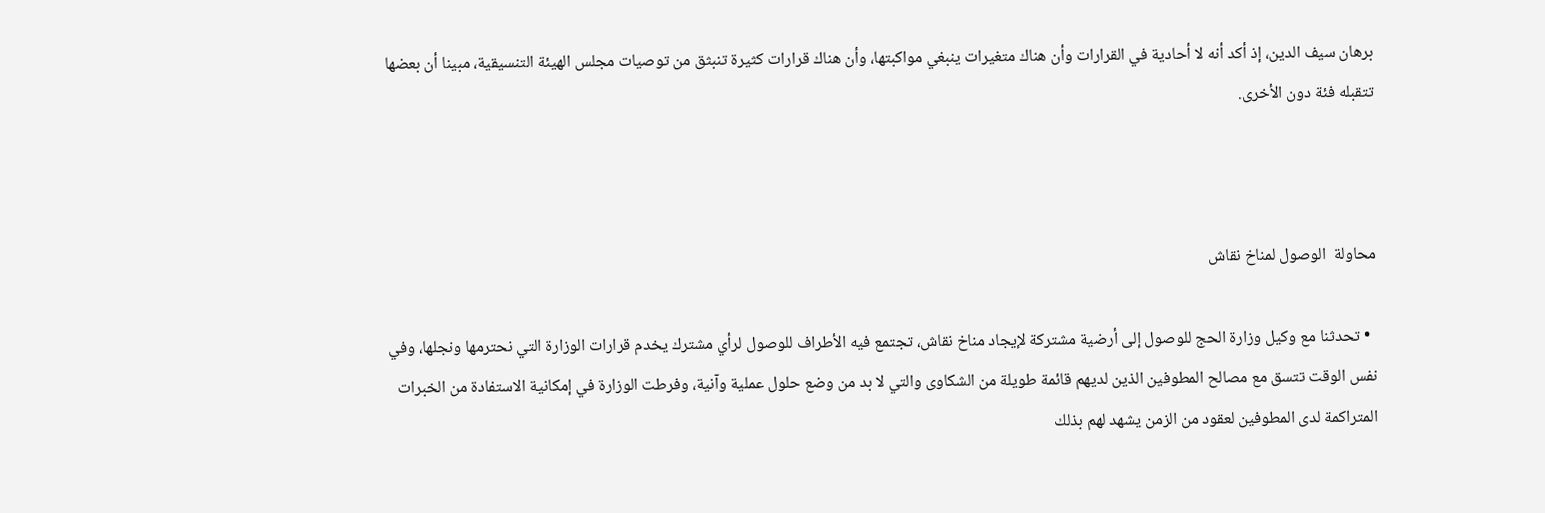برهان سيف الدين، إذ أكد أنه لا أحادية في القرارات وأن هناك متغيرات ينبغي مواكبتها، وأن هناك قرارات كثيرة تنبثق من توصيات مجلس الهيئة التنسيقية، مبينا أن بعضها تتقبله فئة دون الأخرى.



محاولة  الوصول لمناخ نقاش

  • تحدثنا مع وكيل وزارة الحج للوصول إلى أرضية مشتركة لإيجاد مناخ نقاش، تجتمع فيه الأطراف للوصول لرأي مشترك يخدم قرارات الوزارة التي نحترمها ونجلها، وفي نفس الوقت تتسق مع مصالح المطوفين الذين لديهم قائمة طويلة من الشكاوى والتي لا بد من وضع حلول عملية وآنية، وفرطت الوزارة في إمكانية الاستفادة من الخبرات المتراكمة لدى المطوفين لعقود من الزمن يشهد لهم بذلك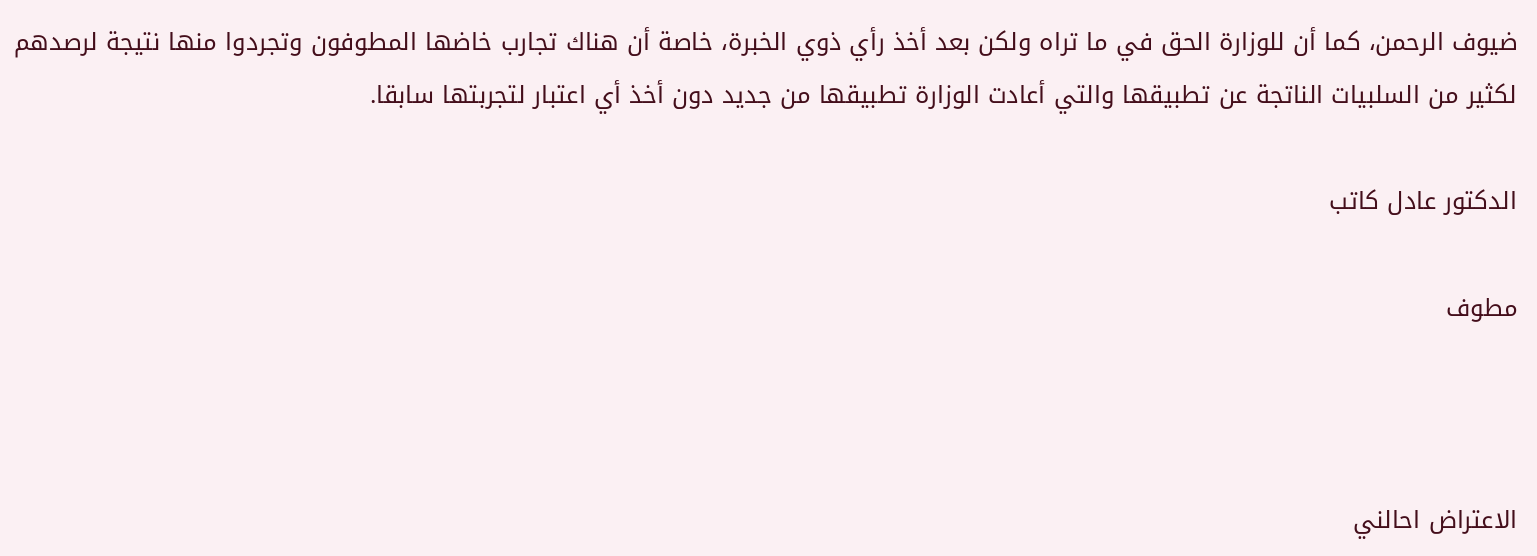ضيوف الرحمن، كما أن للوزارة الحق في ما تراه ولكن بعد أخذ رأي ذوي الخبرة، خاصة أن هناك تجارب خاضها المطوفون وتجردوا منها نتيجة لرصدهم لكثير من السلبيات الناتجة عن تطبيقها والتي أعادت الوزارة تطبيقها من جديد دون أخذ أي اعتبار لتجربتها سابقا.

الدكتور عادل كاتب

مطوف



الاعتراض احالني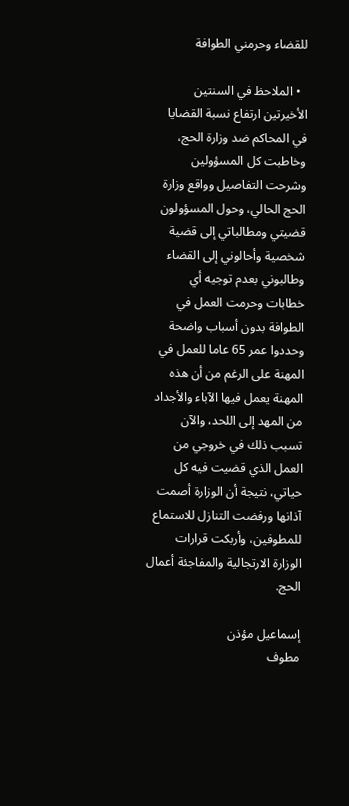للقضاء وحرمني الطوافة

  • الملاحظ في السنتين الأخيرتين ارتفاع نسبة القضايا في المحاكم ضد وزارة الحج، وخاطبت كل المسؤولين وشرحت التفاصيل وواقع وزارة الحج الحالي، وحول المسؤولون قضيتي ومطالباتي إلى قضية شخصية وأحالوني إلى القضاء وطالبوني بعدم توجيه أي خطابات وحرمت العمل في الطوافة بدون أسباب واضحة وحددوا عمر 65 عاما للعمل في المهنة على الرغم من أن هذه المهنة يعمل فيها الآباء والأجداد من المهد إلى اللحد، والآن تسبب ذلك في خروجي من العمل الذي قضيت فيه كل حياتي، نتيجة أن الوزارة أصمت آذانها ورفضت التنازل للاستماع للمطوفين، وأربكت قرارات الوزارة الارتجالية والمفاجئة أعمال الحج.

إسماعيل مؤذن
مطوف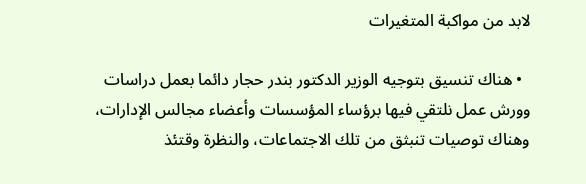لابد من مواكبة المتغيرات

  • هناك تنسيق بتوجيه الوزير الدكتور بندر حجار دائما بعمل دراسات وورش عمل نلتقي فيها برؤساء المؤسسات وأعضاء مجالس الإدارات، وهناك توصيات تنبثق من تلك الاجتماعات، والنظرة وقتئذ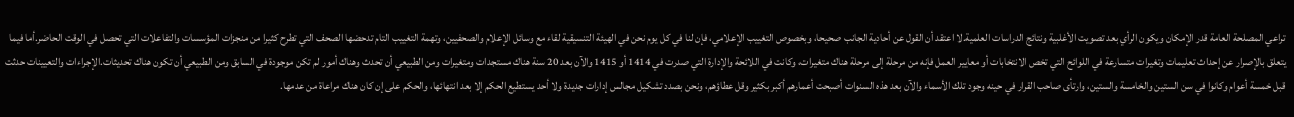تراعي المصلحة العامة قدر الإمكان ويكون الرأي بعد تصويت الأغلبية ونتائج الدراسات العلمية.لا اعتقد أن القول عن أحادية الجانب صحيحا، وبخصوص التغييب الإعلامي، فإن لنا في كل يوم نحن في الهيئة التنسيقية لقاء مع وسائل الإعلام والصحفيين، وتهمة التغييب التام تدحضها الصحف التي تطرح كثيرا من منجزات المؤسسات والتفاعلات التي تحصل في الوقت الحاضر.أما فيما يتعلق بالإصرار عن إحداث تعليمات وتغيرات متسارعة في اللوائح التي تخص الانتخابات أو معايير العمل فإنه من مرحلة إلى مرحلة هناك متغيرات، وكانت في اللائحة والإدارة التي صدرت في 1414 أو 1415 والآن بعد 20 سنة هناك مستجدات ومتغيرات ومن الطبيعي أن تحدث وهناك أمور لم تكن موجودة في السابق ومن الطبيعي أن تكون هناك تحديثات.الإجراءات والتعيينات حدثت قبل خمسة أعوام وكانوا في سن الستين والخامسة والستين، وارتأى صاحب القرار في حينه وجود تلك الأسماء والآن بعد هذه السنوات أصبحت أعمارهم أكبر بكثير وقل عطاؤهم، ونحن بصدد تشكيل مجالس إدارات جديدة ولا أحد يستطيع الحكم إلا بعد انتهائها، والحكم على إن كان هناك مراعاة من عدمها.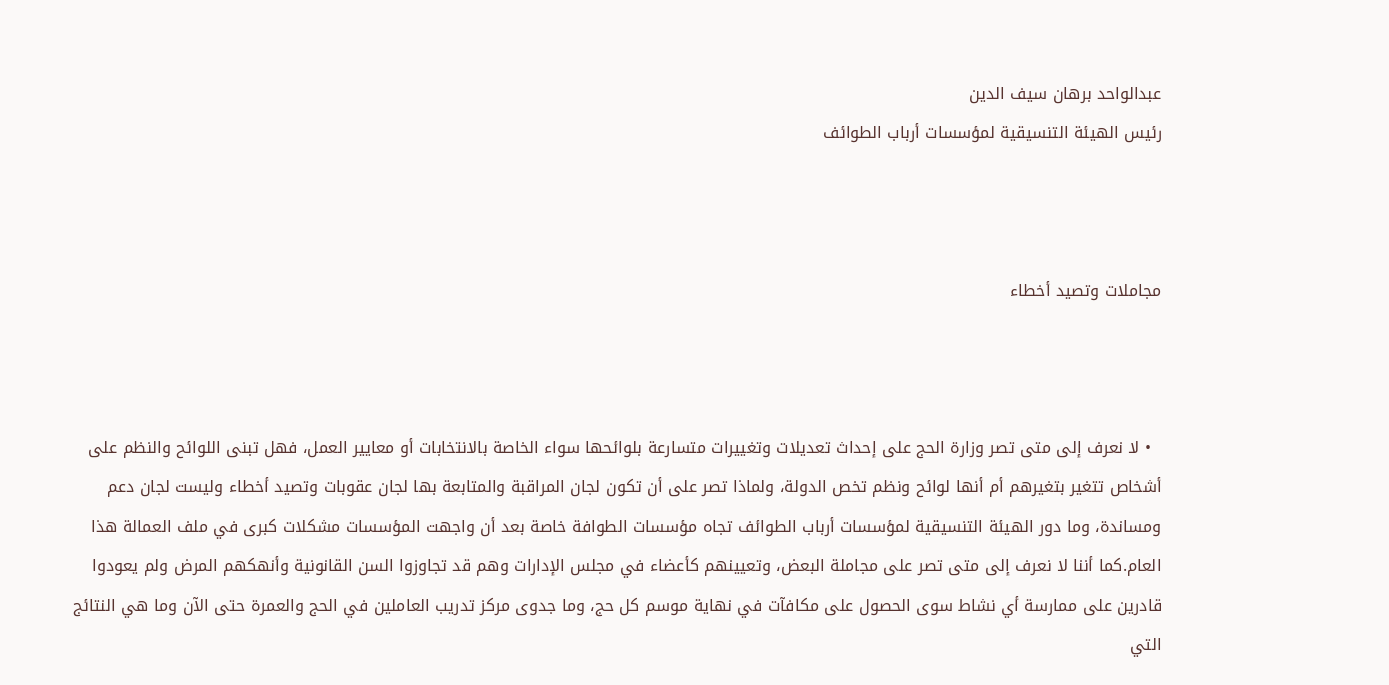عبدالواحد برهان سيف الدين
رئيس الهيئة التنسيقية لمؤسسات أرباب الطوائف



مجاملات وتصيد أخطاء



  • لا نعرف إلى متى تصر وزارة الحج على إحداث تعديلات وتغييرات متسارعة بلوائحها سواء الخاصة بالانتخابات أو معايير العمل، فهل تبنى اللوائح والنظم على أشخاص تتغير بتغيرهم أم أنها لوائح ونظم تخص الدولة، ولماذا تصر على أن تكون لجان المراقبة والمتابعة بها لجان عقوبات وتصيد أخطاء وليست لجان دعم ومساندة، وما دور الهيئة التنسيقية لمؤسسات أرباب الطوائف تجاه مؤسسات الطوافة خاصة بعد أن واجهت المؤسسات مشكلات كبرى في ملف العمالة هذا العام.كما أننا لا نعرف إلى متى تصر على مجاملة البعض، وتعيينهم كأعضاء في مجلس الإدارات وهم قد تجاوزوا السن القانونية وأنهكهم المرض ولم يعودوا قادرين على ممارسة أي نشاط سوى الحصول على مكافآت في نهاية موسم كل حج، وما جدوى مركز تدريب العاملين في الحج والعمرة حتى الآن وما هي النتائج التي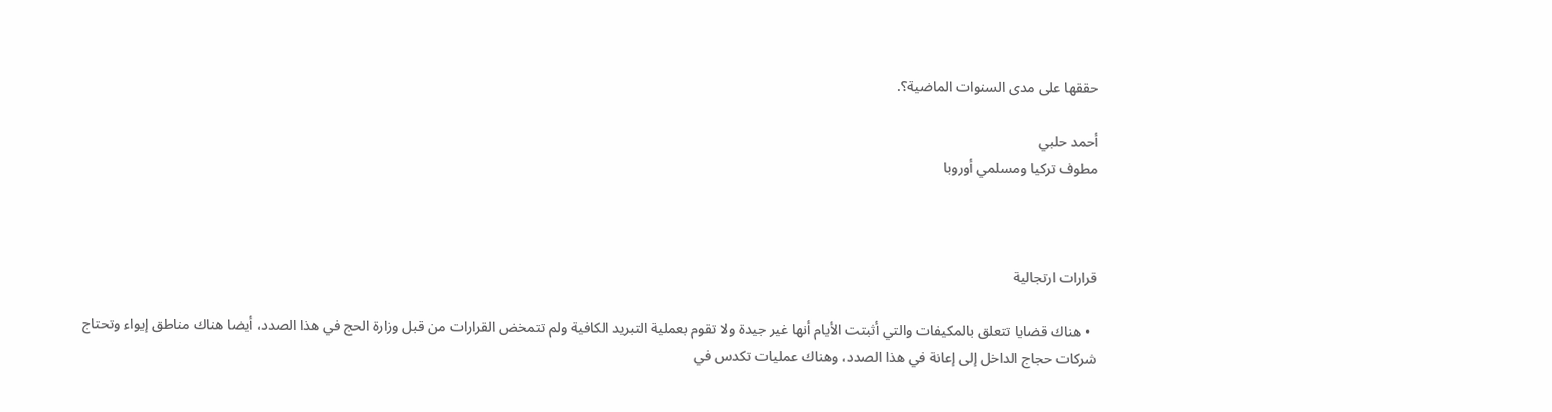حققها على مدى السنوات الماضية؟.

أحمد حلبي
مطوف تركيا ومسلمي أوروبا



قرارات ارتجالية

  • هناك قضايا تتعلق بالمكيفات والتي أثبتت الأيام أنها غير جيدة ولا تقوم بعملية التبريد الكافية ولم تتمخض القرارات من قبل وزارة الحج في هذا الصدد، أيضا هناك مناطق إيواء وتحتاج شركات حجاج الداخل إلى إعانة في هذا الصدد، وهناك عمليات تكدس في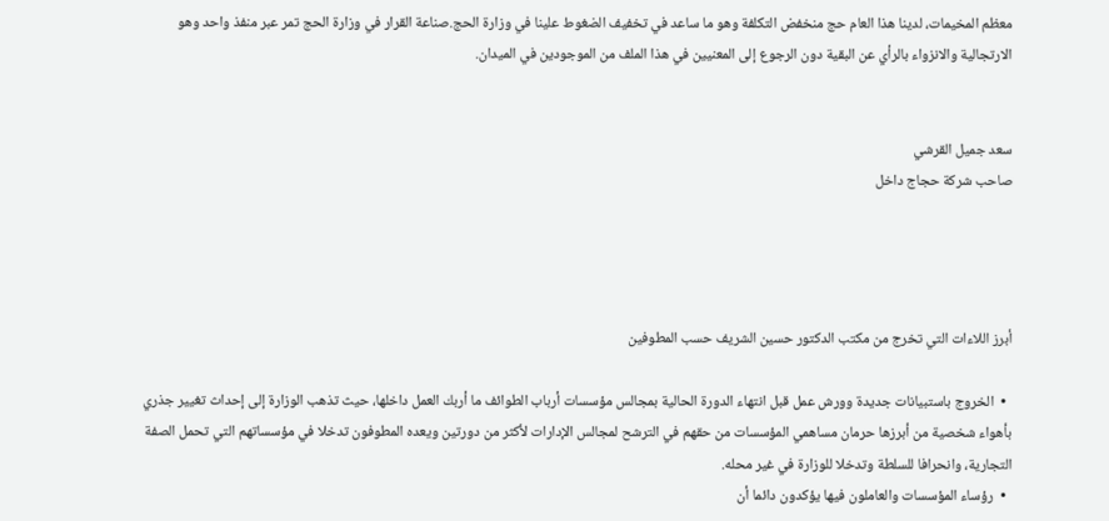معظم المخيمات، لدينا هذا العام حج منخفض التكلفة وهو ما ساعد في تخفيف الضغوط علينا في وزارة الحج.صناعة القرار في وزارة الحج تمر عبر منفذ واحد وهو الارتجالية والانزواء بالرأي عن البقية دون الرجوع إلى المعنيين في هذا الملف من الموجودين في الميدان.


سعد جميل القرشي
صاحب شركة حجاج داخل




أبرز اللاءات التي تخرج من مكتب الدكتور حسين الشريف حسب المطوفين

  •  الخروج باستبيانات جديدة وورش عمل قبل انتهاء الدورة الحالية بمجالس مؤسسات أرباب الطوائف ما أربك العمل داخلها، حيث تذهب الوزارة إلى إحداث تغيير جذري بأهواء شخصية من أبرزها حرمان مساهمي المؤسسات من حقهم في الترشح لمجالس الإدارات لأكثر من دورتين ويعده المطوفون تدخلا في مؤسساتهم التي تحمل الصفة التجارية، وانحرافا للسلطة وتدخلا للوزارة في غير محله.
  •  رؤساء المؤسسات والعاملون فيها يؤكدون دائما أن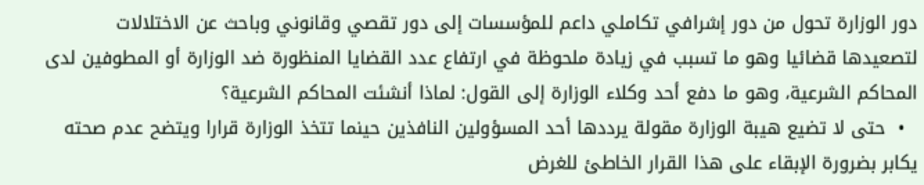دور الوزارة تحول من دور إشرافي تكاملي داعم للمؤسسات إلى دور تقصي وقانوني وباحث عن الاختلالات لتصعيدها قضائيا وهو ما تسبب في زيادة ملحوظة في ارتفاع عدد القضايا المنظورة ضد الوزارة أو المطوفين لدى المحاكم الشرعية، وهو ما دفع أحد وكلاء الوزارة إلى القول: لماذا أنشئت المحاكم الشرعية؟
  •  حتى لا تضيع هيبة الوزارة مقولة يرددها أحد المسؤولين النافذين حينما تتخذ الوزارة قرارا ويتضح عدم صحته يكابر بضرورة الإبقاء على هذا القرار الخاطئ للغرض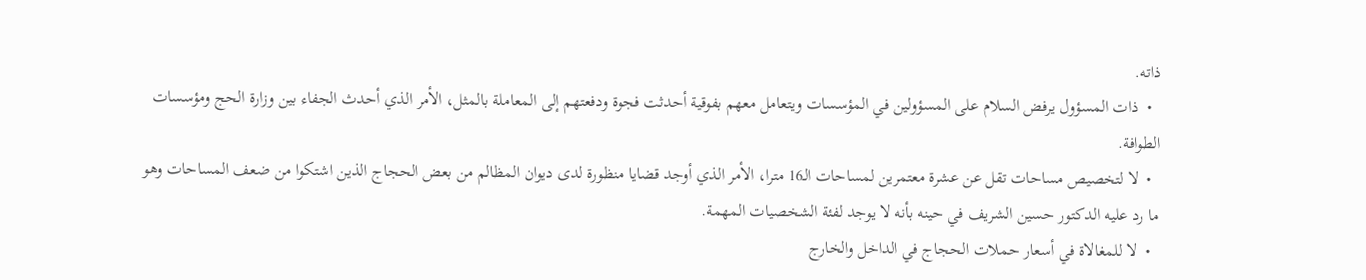ذاته.
  •  ذات المسؤول يرفض السلام على المسؤولين في المؤسسات ويتعامل معهم بفوقية أحدثت فجوة ودفعتهم إلى المعاملة بالمثل، الأمر الذي أحدث الجفاء بين وزارة الحج ومؤسسات الطوافة.
  •  لا لتخصيص مساحات تقل عن عشرة معتمرين لمساحات الـ16 مترا، الأمر الذي أوجد قضايا منظورة لدى ديوان المظالم من بعض الحجاج الذين اشتكوا من ضعف المساحات وهو ما رد عليه الدكتور حسين الشريف في حينه بأنه لا يوجد لفئة الشخصيات المهمة.
  •  لا للمغالاة في أسعار حملات الحجاج في الداخل والخارج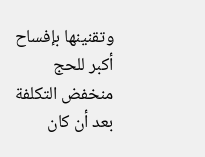وتقنينها بإفساح أكبر للحج منخفض التكلفة بعد أن كان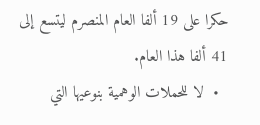حكرا على 19 ألفا العام المنصرم ليتسع إلى 41 ألفا هذا العام.
  •  لا للحملات الوهمية بنوعيها التي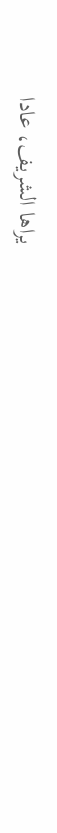يراها الشريف، عادا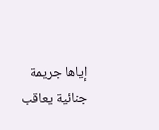إياها جريمة جنائية يعاقب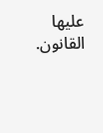عليها القانون.